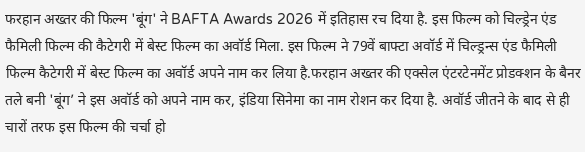फरहान अख्तर की फिल्म 'बूंग' ने BAFTA Awards 2026 में इतिहास रच दिया है. इस फिल्म को चिल्ड्रेन एंड फैमिली फिल्म की कैटेगरी में बेस्ट फिल्म का अवॉर्ड मिला. इस फिल्म ने 79वें बाफ्टा अवॉर्ड में चिल्ड्रन्स एंड फैमिली फिल्म कैटेगरी में बेस्ट फिल्म का अवॉर्ड अपने नाम कर लिया है.फरहान अख्तर की एक्सेल एंटरटेनमेंट प्रोडक्शन के बैनर तले बनी 'बूंग’ ने इस अवॉर्ड को अपने नाम कर, इंडिया सिनेमा का नाम रोशन कर दिया है. अवॉर्ड जीतने के बाद से ही चारों तरफ इस फिल्म की चर्चा हो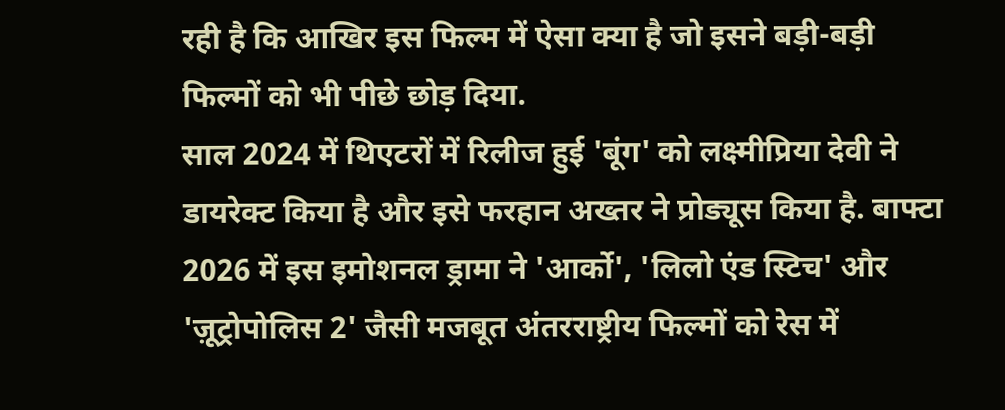रही है कि आखिर इस फिल्म में ऐसा क्या है जो इसने बड़ी-बड़ी फिल्मों को भी पीछे छोड़ दिया.
साल 2024 में थिएटरों में रिलीज हुई 'बूंग' को लक्ष्मीप्रिया देवी ने डायरेक्ट किया है और इसे फरहान अख्तर ने प्रोड्यूस किया है. बाफ्टा 2026 में इस इमोशनल ड्रामा ने 'आर्को', 'लिलो एंड स्टिच' और 'ज़ूट्रोपोलिस 2' जैसी मजबूत अंतरराष्ट्रीय फिल्मों को रेस में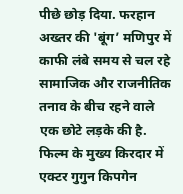पीछे छोड़ दिया. फरहान अख्तर की 'बूंग’ मणिपुर में काफी लंबे समय से चल रहे सामाजिक और राजनीतिक तनाव के बीच रहने वाले एक छोटे लड़के की है. फिल्म के मुख्य किरदार में एक्टर गुगुन किपगेन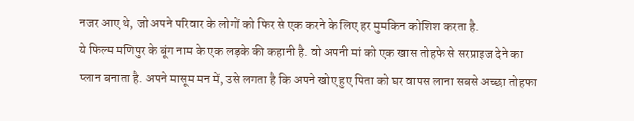नजर आए थे, जो अपने परिवार के लोगों को फिर से एक करने के लिए हर मुमकिन कोशिश करता है.
ये फिल्म मणिपुर के बूंग नाम के एक लड़के की कहानी है. वो अपनी मां को एक खास तोहफे से सरप्राइज देने का प्लान बनाता है. अपने मासूम मन में, उसे लगता है कि अपने खोए हुए पिता को घर वापस लाना सबसे अच्छा तोहफा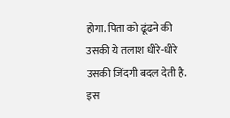होगा. पिता को ढूंढने की उसकी ये तलाश धीरे-धीरे उसकी जिंदगी बदल देती है.
इस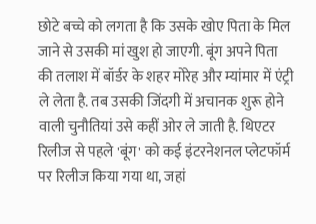छोटे बच्चे को लगता है कि उसके खोए पिता के मिल जाने से उसकी मां खुश हो जाएगी. बूंग अपने पिता की तलाश में बॉर्डर के शहर मोरेह और म्यांमार में एंट्री ले लेता है. तब उसकी जिंदगी में अचानक शुरू होने वाली चुनौतियां उसे कहीं ओर ले जाती है. थिएटर रिलीज से पहले 'बूंग' को कई इंटरनेशनल प्लेटफॉर्म पर रिलीज किया गया था, जहां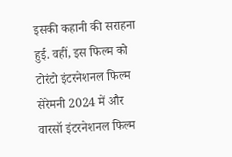इसकी कहानी की सराहना हुई. वहीं, इस फिल्म को टोरंटो इंटरनेशनल फिल्म सेरेमनी 2024 में और वारसॉ इंटरनेशनल फिल्म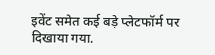इवेंट समेत कई बड़े प्लेटफॉर्म पर दिखाया गया.